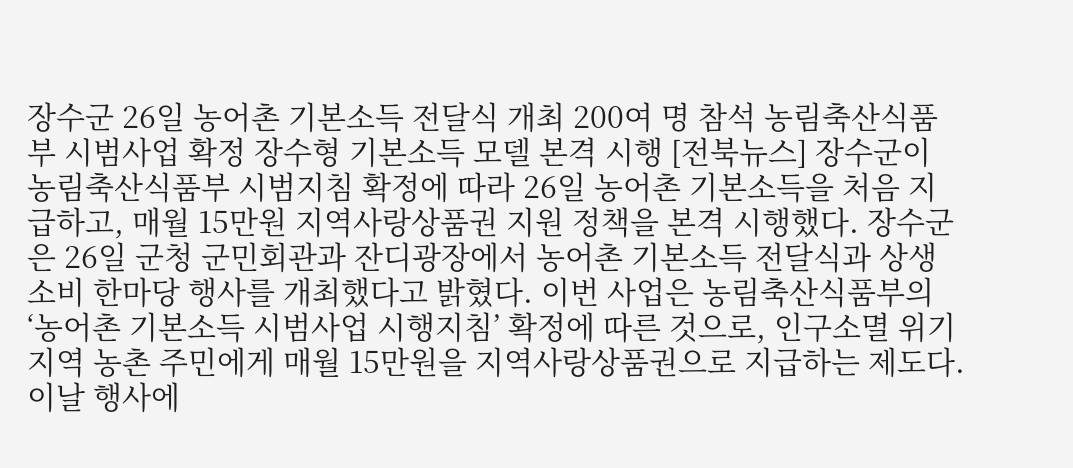장수군 26일 농어촌 기본소득 전달식 개최 200여 명 참석 농림축산식품부 시범사업 확정 장수형 기본소득 모델 본격 시행 [전북뉴스] 장수군이 농림축산식품부 시범지침 확정에 따라 26일 농어촌 기본소득을 처음 지급하고, 매월 15만원 지역사랑상품권 지원 정책을 본격 시행했다. 장수군은 26일 군청 군민회관과 잔디광장에서 농어촌 기본소득 전달식과 상생소비 한마당 행사를 개최했다고 밝혔다. 이번 사업은 농림축산식품부의 ‘농어촌 기본소득 시범사업 시행지침’ 확정에 따른 것으로, 인구소멸 위기 지역 농촌 주민에게 매월 15만원을 지역사랑상품권으로 지급하는 제도다. 이날 행사에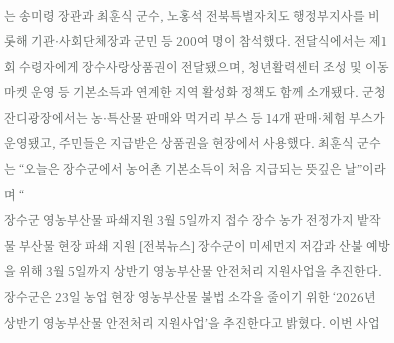는 송미령 장관과 최훈식 군수, 노홍석 전북특별자치도 행정부지사를 비롯해 기관·사회단체장과 군민 등 200여 명이 참석했다. 전달식에서는 제1회 수령자에게 장수사랑상품권이 전달됐으며, 청년활력센터 조성 및 이동마켓 운영 등 기본소득과 연계한 지역 활성화 정책도 함께 소개됐다. 군청 잔디광장에서는 농·특산물 판매와 먹거리 부스 등 14개 판매·체험 부스가 운영됐고, 주민들은 지급받은 상품권을 현장에서 사용했다. 최훈식 군수는 “오늘은 장수군에서 농어촌 기본소득이 처음 지급되는 뜻깊은 날”이라며 “
장수군 영농부산물 파쇄지원 3월 5일까지 접수 장수 농가 전정가지 밭작물 부산물 현장 파쇄 지원 [전북뉴스] 장수군이 미세먼지 저감과 산불 예방을 위해 3월 5일까지 상반기 영농부산물 안전처리 지원사업을 추진한다. 장수군은 23일 농업 현장 영농부산물 불법 소각을 줄이기 위한 ‘2026년 상반기 영농부산물 안전처리 지원사업’을 추진한다고 밝혔다. 이번 사업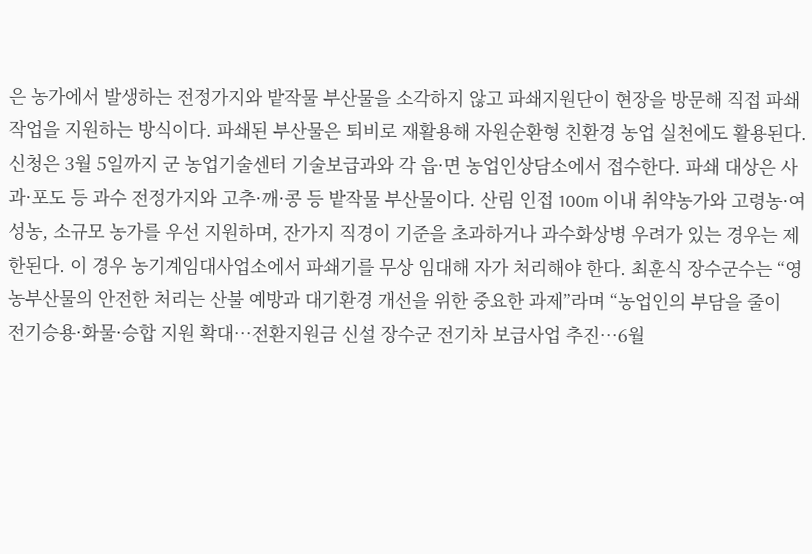은 농가에서 발생하는 전정가지와 밭작물 부산물을 소각하지 않고 파쇄지원단이 현장을 방문해 직접 파쇄 작업을 지원하는 방식이다. 파쇄된 부산물은 퇴비로 재활용해 자원순환형 친환경 농업 실천에도 활용된다. 신청은 3월 5일까지 군 농업기술센터 기술보급과와 각 읍·면 농업인상담소에서 접수한다. 파쇄 대상은 사과·포도 등 과수 전정가지와 고추·깨·콩 등 밭작물 부산물이다. 산림 인접 100m 이내 취약농가와 고령농·여성농, 소규모 농가를 우선 지원하며, 잔가지 직경이 기준을 초과하거나 과수화상병 우려가 있는 경우는 제한된다. 이 경우 농기계임대사업소에서 파쇄기를 무상 임대해 자가 처리해야 한다. 최훈식 장수군수는 “영농부산물의 안전한 처리는 산불 예방과 대기환경 개선을 위한 중요한 과제”라며 “농업인의 부담을 줄이
전기승용·화물·승합 지원 확대…전환지원금 신설 장수군 전기차 보급사업 추진…6월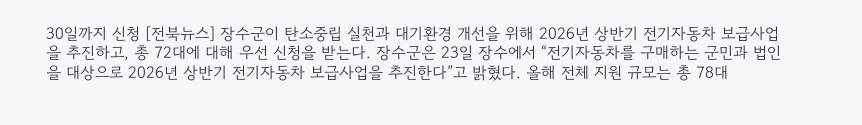30일까지 신청 [전북뉴스] 장수군이 탄소중립 실천과 대기환경 개선을 위해 2026년 상반기 전기자동차 보급사업을 추진하고, 총 72대에 대해 우선 신청을 받는다. 장수군은 23일 장수에서 “전기자동차를 구매하는 군민과 법인을 대상으로 2026년 상반기 전기자동차 보급사업을 추진한다”고 밝혔다. 올해 전체 지원 규모는 총 78대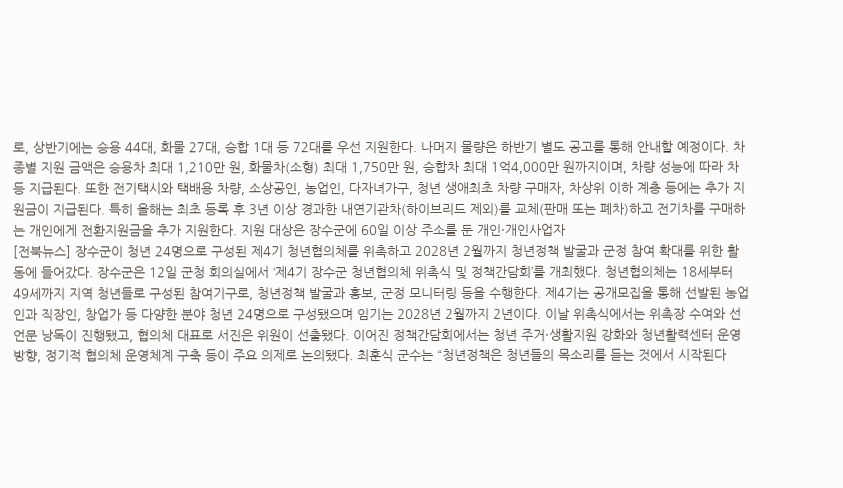로, 상반기에는 승용 44대, 화물 27대, 승합 1대 등 72대를 우선 지원한다. 나머지 물량은 하반기 별도 공고를 통해 안내할 예정이다. 차종별 지원 금액은 승용차 최대 1,210만 원, 화물차(소형) 최대 1,750만 원, 승합차 최대 1억4,000만 원까지이며, 차량 성능에 따라 차등 지급된다. 또한 전기택시와 택배용 차량, 소상공인, 농업인, 다자녀가구, 청년 생애최초 차량 구매자, 차상위 이하 계층 등에는 추가 지원금이 지급된다. 특히 올해는 최초 등록 후 3년 이상 경과한 내연기관차(하이브리드 제외)를 교체(판매 또는 폐차)하고 전기차를 구매하는 개인에게 전환지원금을 추가 지원한다. 지원 대상은 장수군에 60일 이상 주소를 둔 개인·개인사업자
[전북뉴스] 장수군이 청년 24명으로 구성된 제4기 청년협의체를 위촉하고 2028년 2월까지 청년정책 발굴과 군정 참여 확대를 위한 활동에 들어갔다. 장수군은 12일 군청 회의실에서 ‘제4기 장수군 청년협의체 위촉식 및 정책간담회’를 개최했다. 청년협의체는 18세부터 49세까지 지역 청년들로 구성된 참여기구로, 청년정책 발굴과 홍보, 군정 모니터링 등을 수행한다. 제4기는 공개모집을 통해 선발된 농업인과 직장인, 창업가 등 다양한 분야 청년 24명으로 구성됐으며 임기는 2028년 2월까지 2년이다. 이날 위촉식에서는 위촉장 수여와 선언문 낭독이 진행됐고, 협의체 대표로 서진은 위원이 선출됐다. 이어진 정책간담회에서는 청년 주거·생활지원 강화와 청년활력센터 운영 방향, 정기적 협의체 운영체계 구축 등이 주요 의제로 논의됐다. 최훈식 군수는 “청년정책은 청년들의 목소리를 듣는 것에서 시작된다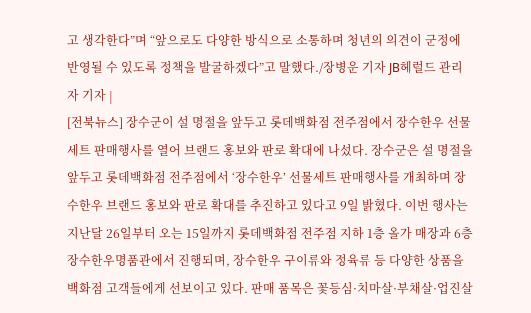고 생각한다”며 “앞으로도 다양한 방식으로 소통하며 청년의 의견이 군정에 반영될 수 있도록 정책을 발굴하겠다”고 말했다./장병운 기자 JB헤럴드 관리자 기자 |
[전북뉴스] 장수군이 설 명절을 앞두고 롯데백화점 전주점에서 장수한우 선물세트 판매행사를 열어 브랜드 홍보와 판로 확대에 나섰다. 장수군은 설 명절을 앞두고 롯데백화점 전주점에서 ‘장수한우’ 선물세트 판매행사를 개최하며 장수한우 브랜드 홍보와 판로 확대를 추진하고 있다고 9일 밝혔다. 이번 행사는 지난달 26일부터 오는 15일까지 롯데백화점 전주점 지하 1층 올가 매장과 6층 장수한우명품관에서 진행되며, 장수한우 구이류와 정육류 등 다양한 상품을 백화점 고객들에게 선보이고 있다. 판매 품목은 꽃등심·치마살·부채살·업진살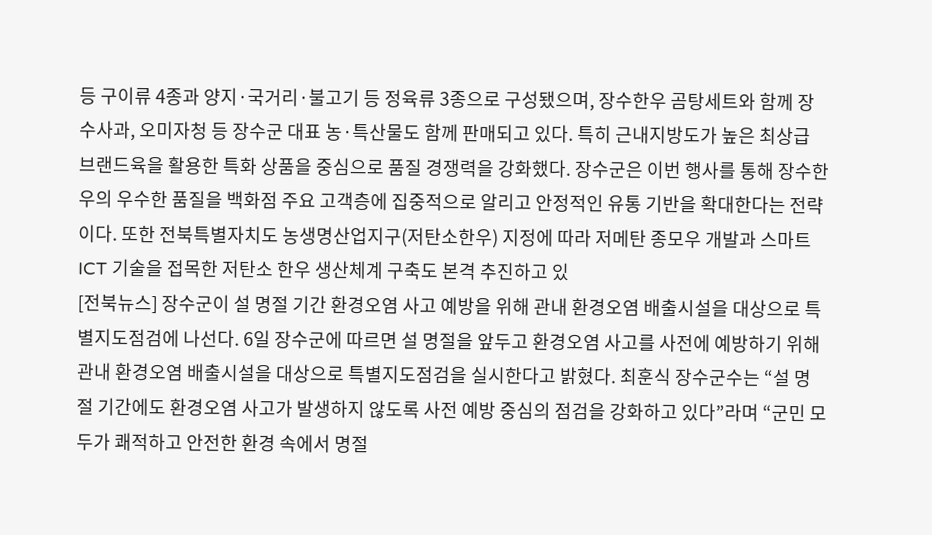등 구이류 4종과 양지·국거리·불고기 등 정육류 3종으로 구성됐으며, 장수한우 곰탕세트와 함께 장수사과, 오미자청 등 장수군 대표 농·특산물도 함께 판매되고 있다. 특히 근내지방도가 높은 최상급 브랜드육을 활용한 특화 상품을 중심으로 품질 경쟁력을 강화했다. 장수군은 이번 행사를 통해 장수한우의 우수한 품질을 백화점 주요 고객층에 집중적으로 알리고 안정적인 유통 기반을 확대한다는 전략이다. 또한 전북특별자치도 농생명산업지구(저탄소한우) 지정에 따라 저메탄 종모우 개발과 스마트 ICT 기술을 접목한 저탄소 한우 생산체계 구축도 본격 추진하고 있
[전북뉴스] 장수군이 설 명절 기간 환경오염 사고 예방을 위해 관내 환경오염 배출시설을 대상으로 특별지도점검에 나선다. 6일 장수군에 따르면 설 명절을 앞두고 환경오염 사고를 사전에 예방하기 위해 관내 환경오염 배출시설을 대상으로 특별지도점검을 실시한다고 밝혔다. 최훈식 장수군수는 “설 명절 기간에도 환경오염 사고가 발생하지 않도록 사전 예방 중심의 점검을 강화하고 있다”라며 “군민 모두가 쾌적하고 안전한 환경 속에서 명절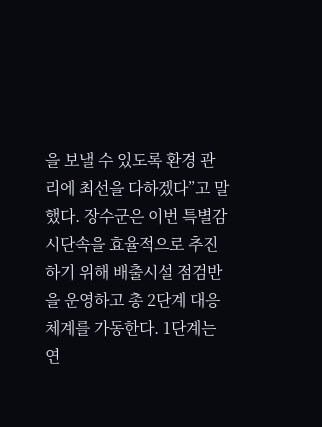을 보낼 수 있도록 환경 관리에 최선을 다하겠다”고 말했다. 장수군은 이번 특별감시단속을 효율적으로 추진하기 위해 배출시설 점검반을 운영하고 총 2단계 대응 체계를 가동한다. 1단계는 연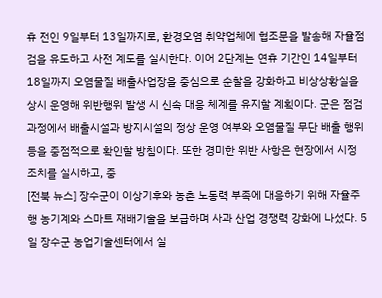휴 전인 9일부터 13일까지로, 환경오염 취약업체에 협조문을 발송해 자율점검을 유도하고 사전 계도를 실시한다. 이어 2단계는 연휴 기간인 14일부터 18일까지 오염물질 배출사업장을 중심으로 순찰을 강화하고 비상상황실을 상시 운영해 위반행위 발생 시 신속 대응 체계를 유지할 계획이다. 군은 점검 과정에서 배출시설과 방지시설의 정상 운영 여부와 오염물질 무단 배출 행위 등을 중점적으로 확인할 방침이다. 또한 경미한 위반 사항은 현장에서 시정 조치를 실시하고, 중
[전북 뉴스] 장수군이 이상기후와 농촌 노동력 부족에 대응하기 위해 자율주행 농기계와 스마트 재배기술을 보급하며 사과 산업 경쟁력 강화에 나섰다. 5일 장수군 농업기술센터에서 실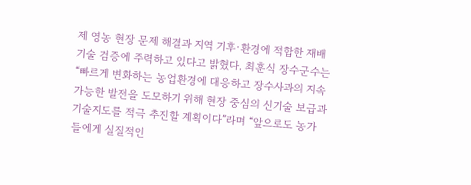제 영농 현장 문제 해결과 지역 기후·환경에 적합한 재배기술 검증에 주력하고 있다고 밝혔다. 최훈식 장수군수는 “빠르게 변화하는 농업환경에 대응하고 장수사과의 지속가능한 발전을 도모하기 위해 현장 중심의 신기술 보급과 기술지도를 적극 추진할 계획이다”라며 “앞으로도 농가들에게 실질적인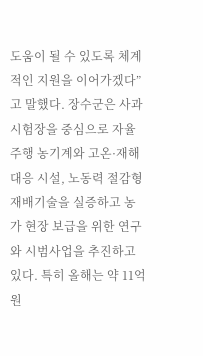도움이 될 수 있도록 체계적인 지원을 이어가겠다”고 말했다. 장수군은 사과시험장을 중심으로 자율주행 농기계와 고온·재해 대응 시설, 노동력 절감형 재배기술을 실증하고 농가 현장 보급을 위한 연구와 시범사업을 추진하고 있다. 특히 올해는 약 11억 원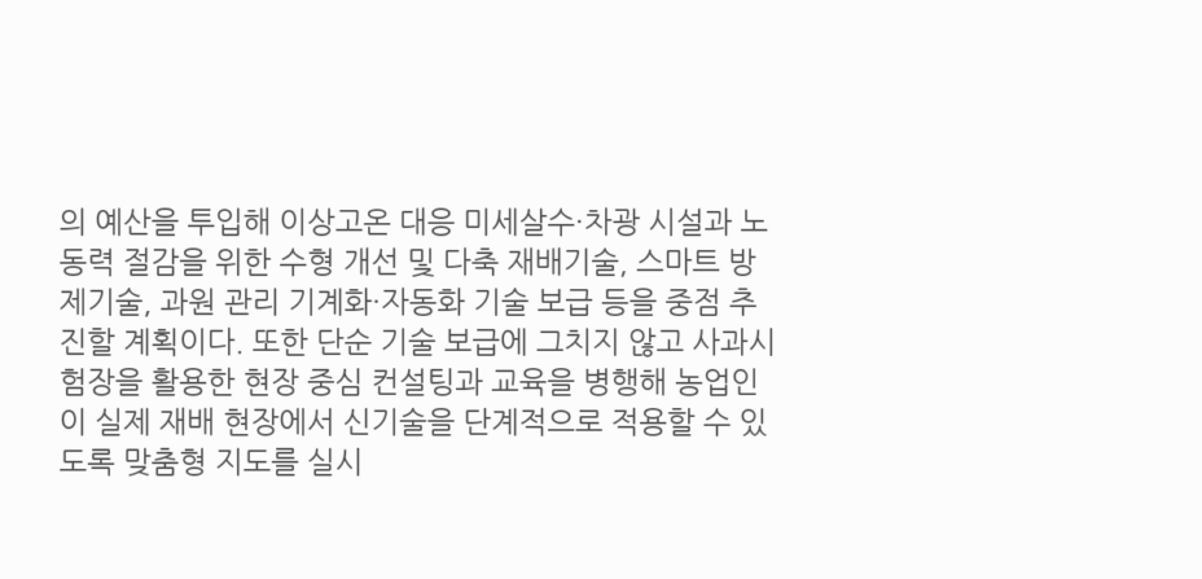의 예산을 투입해 이상고온 대응 미세살수·차광 시설과 노동력 절감을 위한 수형 개선 및 다축 재배기술, 스마트 방제기술, 과원 관리 기계화·자동화 기술 보급 등을 중점 추진할 계획이다. 또한 단순 기술 보급에 그치지 않고 사과시험장을 활용한 현장 중심 컨설팅과 교육을 병행해 농업인이 실제 재배 현장에서 신기술을 단계적으로 적용할 수 있도록 맞춤형 지도를 실시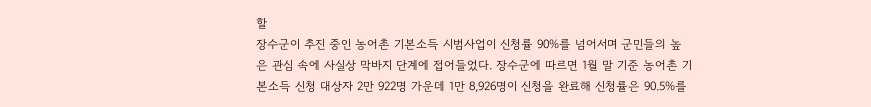할
장수군이 추진 중인 농어촌 기본소득 시범사업이 신청률 90%를 넘어서며 군민들의 높은 관심 속에 사실상 막바지 단계에 접어들었다. 장수군에 따르면 1월 말 기준 농어촌 기본소득 신청 대상자 2만 922명 가운데 1만 8,926명이 신청을 완료해 신청률은 90.5%를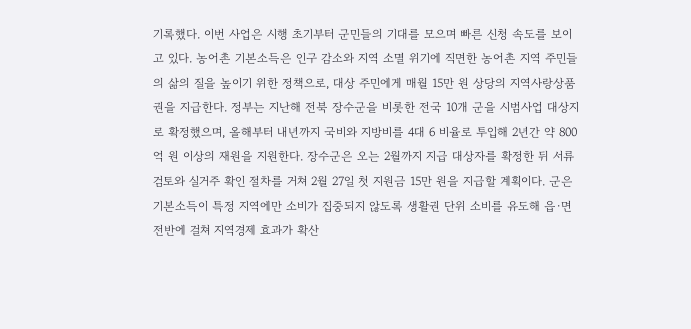기록했다. 이번 사업은 시행 초기부터 군민들의 기대를 모으며 빠른 신청 속도를 보이고 있다. 농어촌 기본소득은 인구 감소와 지역 소멸 위기에 직면한 농어촌 지역 주민들의 삶의 질을 높이기 위한 정책으로, 대상 주민에게 매월 15만 원 상당의 지역사랑상품권을 지급한다. 정부는 지난해 전북 장수군을 비롯한 전국 10개 군을 시범사업 대상지로 확정했으며, 올해부터 내년까지 국비와 지방비를 4대 6 비율로 투입해 2년간 약 800억 원 이상의 재원을 지원한다. 장수군은 오는 2월까지 지급 대상자를 확정한 뒤 서류 검토와 실거주 확인 절차를 거쳐 2월 27일 첫 지원금 15만 원을 지급할 계획이다. 군은 기본소득이 특정 지역에만 소비가 집중되지 않도록 생활권 단위 소비를 유도해 읍·면 전반에 걸쳐 지역경제 효과가 확산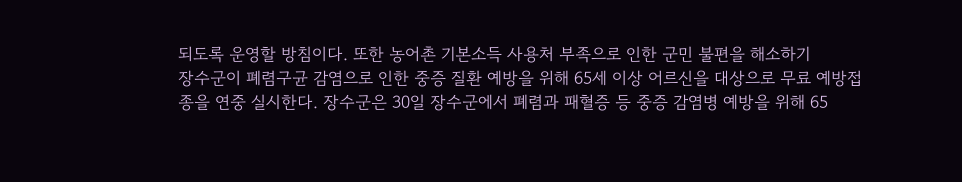되도록 운영할 방침이다. 또한 농어촌 기본소득 사용처 부족으로 인한 군민 불편을 해소하기
장수군이 폐렴구균 감염으로 인한 중증 질환 예방을 위해 65세 이상 어르신을 대상으로 무료 예방접종을 연중 실시한다. 장수군은 30일 장수군에서 폐렴과 패혈증 등 중증 감염병 예방을 위해 65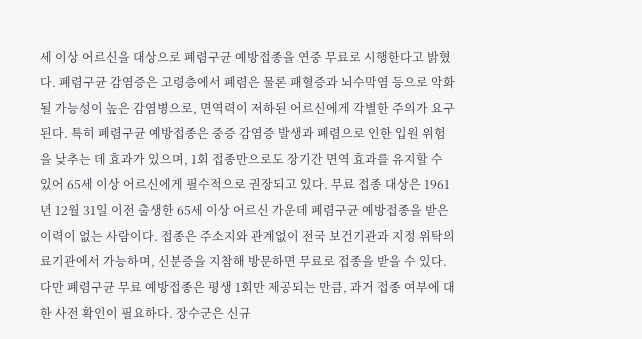세 이상 어르신을 대상으로 폐렴구균 예방접종을 연중 무료로 시행한다고 밝혔다. 폐렴구균 감염증은 고령층에서 폐렴은 물론 패혈증과 뇌수막염 등으로 악화될 가능성이 높은 감염병으로, 면역력이 저하된 어르신에게 각별한 주의가 요구된다. 특히 폐렴구균 예방접종은 중증 감염증 발생과 폐렴으로 인한 입원 위험을 낮추는 데 효과가 있으며, 1회 접종만으로도 장기간 면역 효과를 유지할 수 있어 65세 이상 어르신에게 필수적으로 권장되고 있다. 무료 접종 대상은 1961년 12월 31일 이전 출생한 65세 이상 어르신 가운데 폐렴구균 예방접종을 받은 이력이 없는 사람이다. 접종은 주소지와 관계없이 전국 보건기관과 지정 위탁의료기관에서 가능하며, 신분증을 지참해 방문하면 무료로 접종을 받을 수 있다. 다만 폐렴구균 무료 예방접종은 평생 1회만 제공되는 만큼, 과거 접종 여부에 대한 사전 확인이 필요하다. 장수군은 신규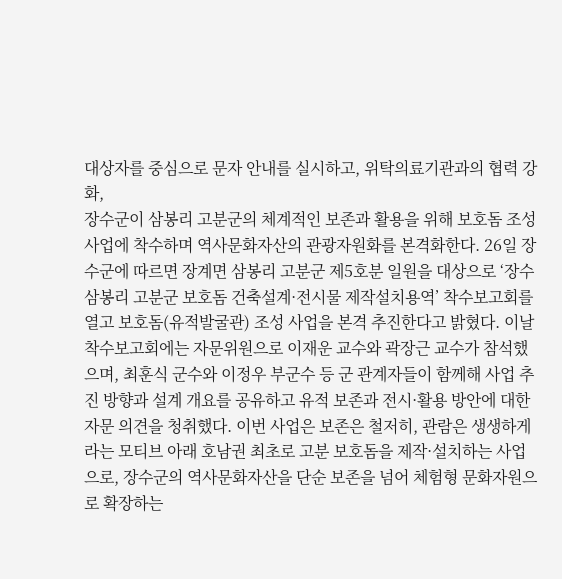대상자를 중심으로 문자 안내를 실시하고, 위탁의료기관과의 협력 강화,
장수군이 삼봉리 고분군의 체계적인 보존과 활용을 위해 보호돔 조성 사업에 착수하며 역사문화자산의 관광자원화를 본격화한다. 26일 장수군에 따르면 장계면 삼봉리 고분군 제5호분 일원을 대상으로 ‘장수 삼봉리 고분군 보호돔 건축설계·전시물 제작설치용역’ 착수보고회를 열고 보호돔(유적발굴관) 조성 사업을 본격 추진한다고 밝혔다. 이날 착수보고회에는 자문위원으로 이재운 교수와 곽장근 교수가 참석했으며, 최훈식 군수와 이정우 부군수 등 군 관계자들이 함께해 사업 추진 방향과 설계 개요를 공유하고 유적 보존과 전시·활용 방안에 대한 자문 의견을 청취했다. 이번 사업은 보존은 철저히, 관람은 생생하게라는 모티브 아래 호남권 최초로 고분 보호돔을 제작·설치하는 사업으로, 장수군의 역사문화자산을 단순 보존을 넘어 체험형 문화자원으로 확장하는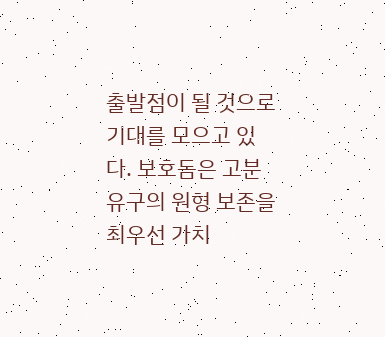출발점이 될 것으로 기대를 모으고 있다. 보호돔은 고분 유구의 원형 보존을 최우선 가치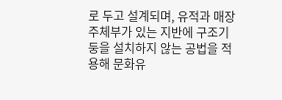로 두고 설계되며, 유적과 매장주체부가 있는 지반에 구조기둥을 설치하지 않는 공법을 적용해 문화유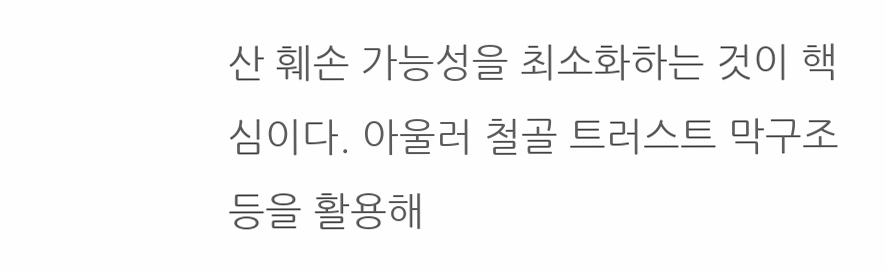산 훼손 가능성을 최소화하는 것이 핵심이다. 아울러 철골 트러스트 막구조 등을 활용해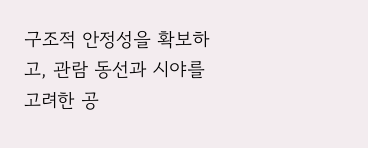구조적 안정성을 확보하고, 관람 동선과 시야를 고려한 공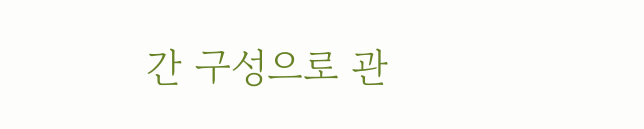간 구성으로 관